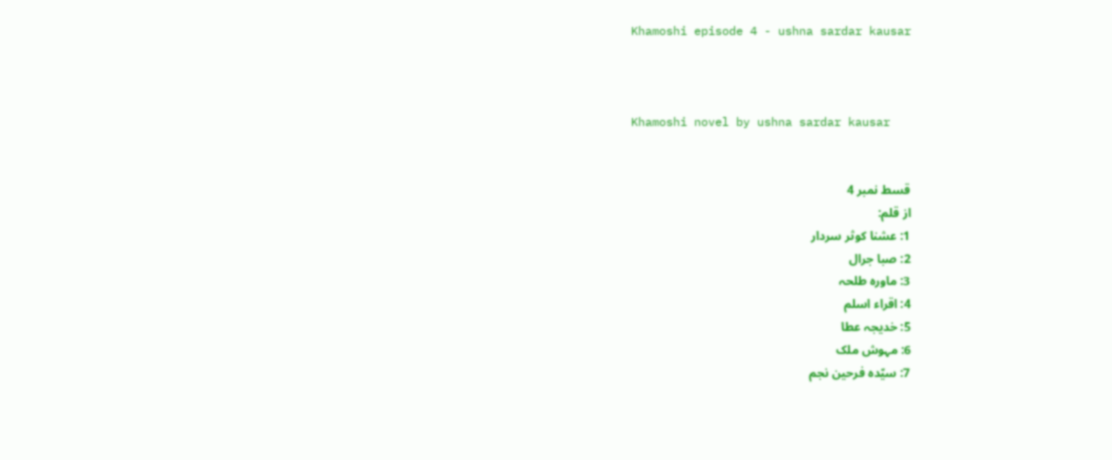Khamoshi episode 4 - ushna sardar kausar



Khamoshi novel by ushna sardar kausar


قسط نمبر 4
از قلم:
1: عشنا کوثر سردار
2: صبا جرال
3: ماورہ طلحہ
4: اقراء اسلم
5: خدیجہ عطا
6: مہوش ملک
7: سیّدہ فرحین نجم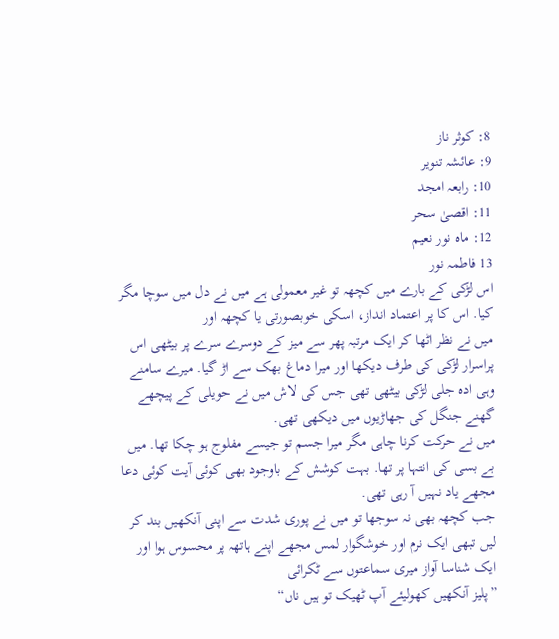8: کوثر ناز
9: عائشہ تنویر
10: رابعہ امجد
11: اقصیٰ سحر
12: ماہ نور نعیم
13 فاطمہ نور
اس لڑکی کے بارے میں کچهہ تو غیر معمولی ہے میں نے دل میں سوچا مگر کیا. اس کا پر اعتماد انداز، اسکی خوبصورتی یا کچهہ اور
میں نے نظر اٹها کر ایک مرتبہ پهر سے میز کے دوسرے سرے پر بیٹهی اس پراسرار لڑکی کی طرف دیکها اور میرا دماغ بهک سے اڑ گیا. میرے سامنے وہی اده جلی لڑکی بیٹهی تهی جس کی لاش میں نے حویلی کے پیچهے گهنے جنگل کی جهاڑیوں میں دیکهی تهی.
میں نے حرکت کرنا چاہی مگر میرا جسم تو جیسے مفلوج ہو چکا تها. میں بے بسی کی انتہا پر تها. بہت کوشش کے باوجود بهی کوئی آیت کوئی دعا مجهے یاد نہیں آ رہی تهی.
جب کچهہ بهی نہ سوجها تو میں نے پوری شدت سے اپنی آنکهیں بند کر لیں تبهی ایک نرم اور خوشگوار لمس مجهے اپنے ہاتهہ پر محسوس ہوا اور ایک شناسا آواز میری سماعتوں سے ٹکرائی
”پلیز آنکهیں کهولیئے آپ ٹهیک تو ہیں ناں“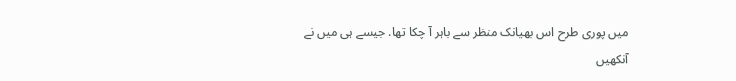میں پوری طرح اس بهیانک منظر سے باہر آ چکا تها. جیسے ہی میں نے آنکهیں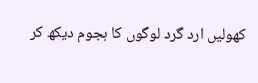کهولیں ارد گرد لوگوں کا ہجوم دیکھ کر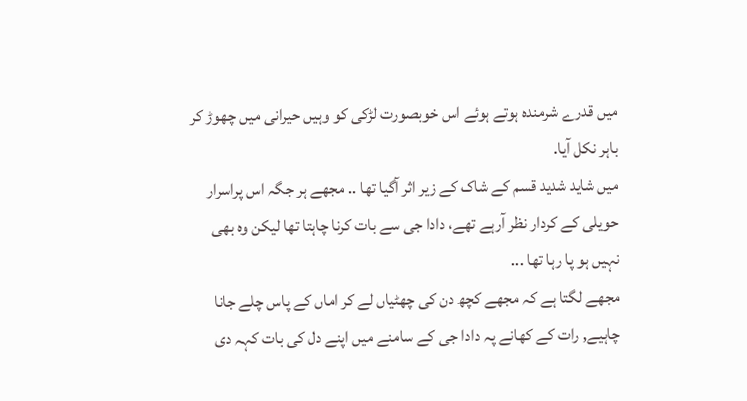میں قدرے شرمندہ ہوتے ہوئے اس خوبصورت لڑکی کو وہیں حیرانی میں چهوڑ کر باہر نکل آیا.
میں شاید شدید قسم کے شاک کے زیر اثر آگیا تھا .. مجھے ہر جگہ اس پراسرار حویلی کے کردار نظر آرہے تھے، دادا جی سے بات کرنا چاہتا تھا لیکن وہ بھی نہیں ہو پا رہا تھا ...
مجھے لگتا ہے کہ مجھے کچھ دن کی چھٹیاں لے کر اماں کے پاس چلے جانا چاہیے, رات کے کھانے پہ دادا جی کے سامنے میں اپنے دل کی بات کہہ دی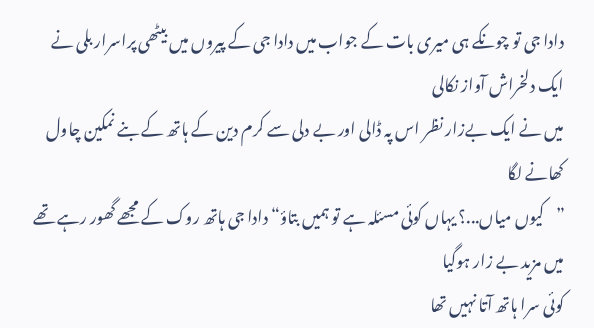دادا جی تو چونکے ہی میری بات کے جواب میں دادا جی کے پیروں میں بیٹھی پراسرار بلی نے ایک دلخراش آواز نکالی
میں نے ایک بےزار نظر اس پہ ڈالی اور بے دلی سے کرم دین کے ہاتھ کے بنے نمکین چاول کھانے لگا
”کیوں میاں...؟ یہاں کوئی مسئلہ ہے تو ہمیں بتاؤ“ دادا جی ہاتھ روک کے مجھے گھور رہے تھے میں مزید بے زار ہوگیا
کوئی سرا ہاتھ آتا نہیں تھا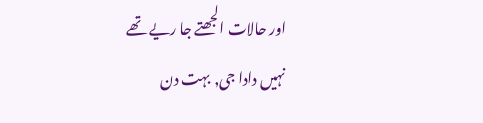اور حالات الجھتے جا ریے تھے
نہیں دادا جی, بہت دن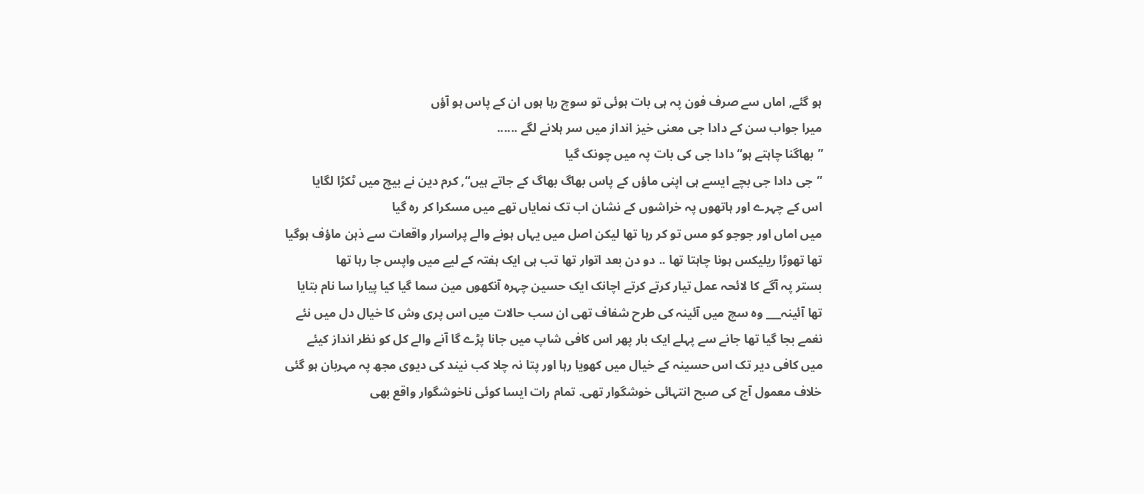ہو گئے, اماں سے صرف فون پہ ہی بات ہوئی تو سوچ رہا ہوں ان کے پاس ہو آؤں
میرا جواب سن کے دادا جی معنی خیز انداز میں سر ہلانے لگے ......
”بھاگنا چاہتے ہو“ دادا جی کی بات پہ میں چونک گیا
”جی دادا جی بچے ایسے ہی اپنی ماؤں کے پاس بھاگ بھاگ کے جاتے ہیں“, کرم دین نے بیچ میں ٹکڑا لگایا
اس کے چہرے اور ہاتھوں پہ خراشوں کے نشان اب تک نمایاں تھے میں مسکرا کر رہ گیا
میں اماں اور جوجو کو مس تو کر رہا تھا لیکن اصل میں یہاں ہونے والے پراسرار واقعات سے ذہن ماؤف ہوگیا تھا تھوڑا ریلیکس ہونا چاہتا تھا .. دو دن بعد اتوار تھا تب ہی ایک ہفتہ کے لیے میں واپس جا رہا تھا
بستر پہ آگے کا لائحہ عمل تیار کرتے کرتے اچانک ایک حسین چہرہ آنکھوں مین سما گیا کیا پیارا سا نام بتایا تھا آئینہ___ وہ سچ میں آئینہ کی طرح شفاف تھی ان سب حالات میں اس پری وش کا خیال دل میں نئے نغمے بجا گیا تھا جانے سے پہلے ایک بار پھر اس کافی شاپ میں جانا پڑے گا آنے والے کل کو نظر انداز کیئے میں کافی دیر تک اس حسینہ کے خیال میں کھویا رہا اور پتا نہ چلا کب نیند کی دیوی مجھ پہ مہربان ہو گئی
خلاف معمول آج کی صبح انتہائی خوشگوار تهی. تمام رات ایسا کوئی ناخوشگوار واقع بهی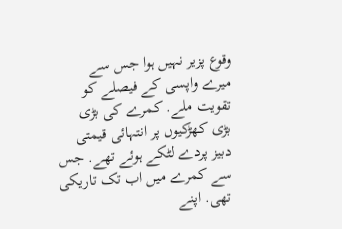وقوع پزیر نہیں ہوا جس سے میرے واپسی کے فیصلے کو تقویت ملے. کمرے کی بڑی بڑی کهڑکیوں پر انتہائی قیمتی دبیز پردے لٹکے ہوئے تهے. جس سے کمرے میں اب تک تاریکی تهی. اپنے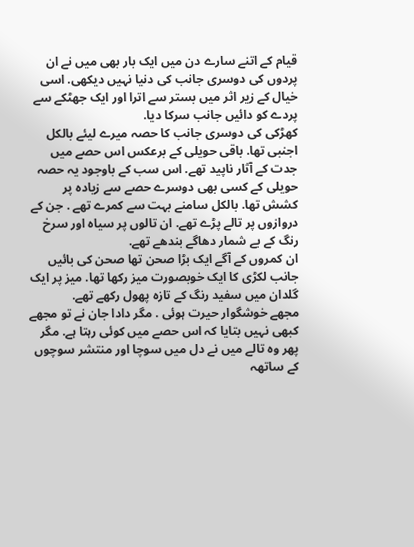قیام کے اتنے سارے دن میں ایک بار بهی میں نے ان پردوں کی دوسری جانب کی دنیا نہیں دیکهی. اسی خیال کے زیر اثر میں بستر سے اترا اور ایک جهٹکے سے پردے کو دائیں جانب سرکا دیا.
کهڑکی کی دوسری جانب کا حصہ میرے لیئے بالکل اجنبی تها. باقی حویلی کے برعکس اس حصے میں جدت کے آثار ناپید تهے. اس سب کے باوجود یہ حصہ حویلی کے کسی بهی دوسرے حصے سے زیادہ پر کشش تها. بالکل سامنے بہت سے کمرے تهے . جن کے دروازوں پر تالے پڑے تهے. ان تالوں پر سیاہ اور سرخ رنگ کے بے شمار دهاگے بندهے تهے.
ان کمروں کے آگے ایک بڑا صحن تها صحن کی بائیں جانب لکڑی کا ایک خوبصورت میز رکها تها. میز پر ایک گلدان میں سفید رنگ کے تازہ پهول رکهے تهے.
مجهے خوشگوار حیرت ہوئی . مگر دادا جان نے تو مجهے کبهی نہیں بتایا کہ اس حصے میں کوئی رہتا ہے. مگر پهر وہ تالے میں نے دل میں سوچا اور منتشر سوچوں کے ساتهہ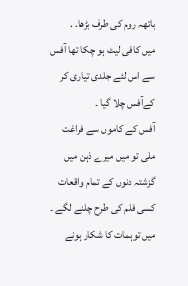باتهہ روم کی طرف بڑها. .
میں کافی لیٹ ہو چکا تھا آفس سے اس لئے جلدی تیاری کر کےآفس چلا گیا ۔
آفس کے کاموں سے فراغت ملی تو میں میرے ذہن میں گزشتہ دنوں کے تمام واقعات کسی فلم کی طرح چلنے لگے ۔
میں توہمات کا شکار ہونے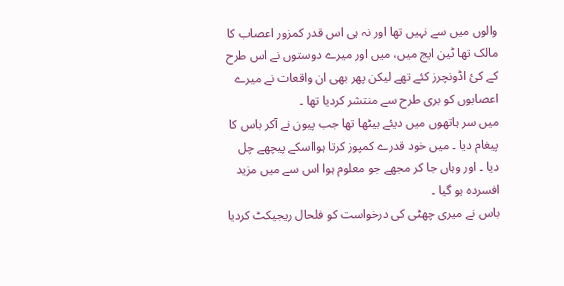والوں میں سے نہیں تھا اور نہ ہی اس قدر کمزور اعصاب کا مالک تھا ٹین ایج میں، میں اور میرے دوستوں نے اس طرح کے کئ اڈونچرز کئے تھے لیکن پھر بھی ان واقعات نے میرے اعصابوں کو بری طرح سے منتشر کردیا تھا ۔
میں سر ہاتھوں میں دیئے بیٹھا تھا جب پیون نے آکر باس کا پیغام دیا ۔ میں خود قدرے کمپوز کرتا ہوااسکے پیچھے چل دیا ۔ اور وہاں جا کر مجھے جو معلوم ہوا اس سے میں مزید افسردہ ہو گیا ۔
باس نے میری چھٹی کی درخواست کو فلحال ریجیکٹ کردیا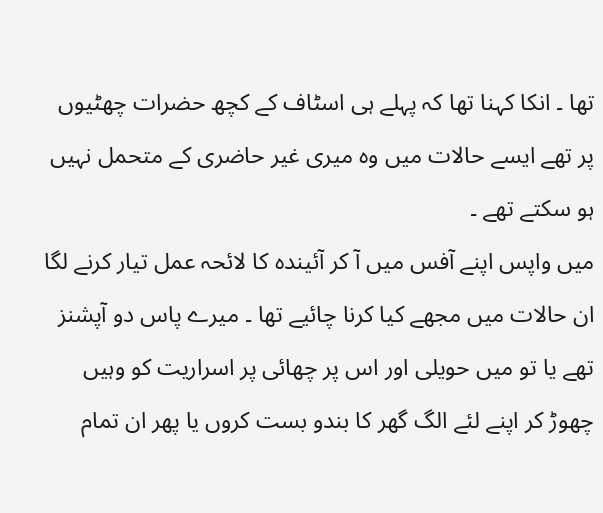تھا ۔ انکا کہنا تھا کہ پہلے ہی اسٹاف کے کچھ حضرات چھٹیوں پر تھے ایسے حالات میں وہ میری غیر حاضری کے متحمل نہیں ہو سکتے تھے ۔
میں واپس اپنے آفس میں آ کر آئیندہ کا لائحہ عمل تیار کرنے لگا ان حالات میں مجھے کیا کرنا چائیے تھا ۔ میرے پاس دو آپشنز تھے یا تو میں حویلی اور اس پر چھائی پر اسراریت کو وہیں چھوڑ کر اپنے لئے الگ گھر کا بندو بست کروں یا پھر ان تمام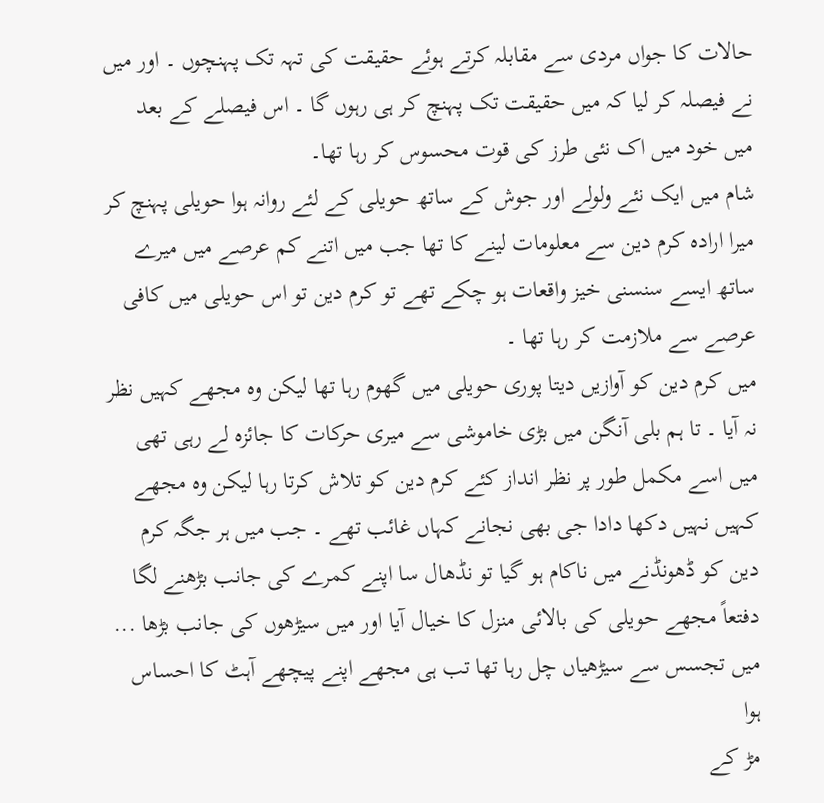حالات کا جواں مردی سے مقابلہ کرتے ہوئے حقیقت کی تہہ تک پہنچوں ۔ اور میں نے فیصلہ کر لیا کہ میں حقیقت تک پہنچ کر ہی رہوں گا ۔ اس فیصلے کے بعد میں خود میں اک نئی طرز کی قوت محسوس کر رہا تھا۔
شام میں ایک نئے ولولے اور جوش کے ساتھ حویلی کے لئے روانہ ہوا حویلی پہنچ کر میرا ارادہ کرم دین سے معلومات لینے کا تھا جب میں اتنے کم عرصے میں میرے ساتھ ایسے سنسنی خیز واقعات ہو چکے تھے تو کرم دین تو اس حویلی میں کافی عرصے سے ملازمت کر رہا تھا ۔
میں کرم دین کو آوازیں دیتا پوری حویلی میں گھوم رہا تھا لیکن وہ مجھے کہیں نظر نہ آیا ۔ تا ہم بلی آنگن میں بڑی خاموشی سے میری حرکات کا جائزہ لے رہی تھی میں اسے مکمل طور پر نظر انداز کئے کرم دین کو تلاش کرتا رہا لیکن وہ مجھے کہیں نہیں دکھا دادا جی بھی نجانے کہاں غائب تھے ۔ جب میں ہر جگہ کرم دین کو ڈھونڈنے میں ناکام ہو گیا تو نڈھال سا اپنے کمرے کی جانب بڑھنے لگا دفتعاً مجھے حویلی کی بالائی منزل کا خیال آیا اور میں سیڑھوں کی جانب بڑھا ...
میں تجسس سے سیڑھیاں چل رہا تھا تب ہی مجھے اپنے پیچھے آہٹ کا احساس ہوا
مڑ کے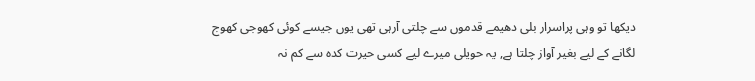دیکھا تو وہی پراسرار بلی دھیمے قدموں سے چلتی آرہی تھی یوں جیسے کوئی کھوجی کھوج لگانے کے لیے بغیر آواز چلتا ہے, یہ حویلی میرے لیے کسی حیرت کدہ سے کم نہ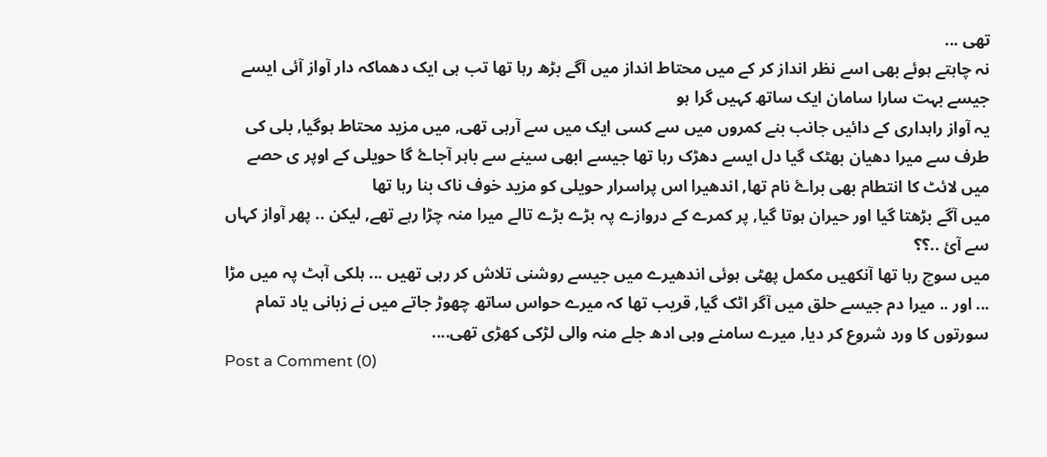تھی ...
نہ چاہتے ہوئے بھی اسے نظر انداز کر کے میں محتاط انداز میں آگے بڑھ رہا تھا تب ہی ایک دھماکہ دار آواز آئی ایسے جیسے بہت سارا سامان ایک ساتھ کہیں گرا ہو
یہ آواز راہداری کے دائیں جانب بنے کمروں میں سے کسی ایک میں سے آرہی تھی, میں مزید محتاط ہوگیا, بلی کی طرف سے میرا دھیان بھٹک گیا دل ایسے دھڑک رہا تھا جیسے ابھی سینے سے باہر آجاۓ گا حویلی کے اوپر ی حصے میں لائٹ کا انتطام بھی براۓ نام تھا, اندھیرا اس پراسرار حویلی کو مزید خوف ناک بنا رہا تھا
میں آگے بڑھتا گیا اور حیران ہوتا گیا, پر کمرے کے دروازے پہ بڑے بڑے تالے میرا منہ چڑا رہے تھے, لیکن .. پھر آواز کہاں سے آئ ..؟؟
میں سوچ رہا تھا آنکھیں مکمل پھٹی ہوئی اندھیرے میں جیسے روشنی تلاش کر رہی تھیں ... ہلکی آہٹ پہ میں مڑا ... اور .. میرا دم جیسے حلق میں آگر اٹک گیا, قریب تھا کہ میرے حواس ساتھ چھوڑ جاتے میں نے زبانی یاد تمام سورتوں کا ورد شروع کر دیا, میرے سامنے وہی ادھ جلے منہ والی لڑکی کھڑی تھی....
Post a Comment (0)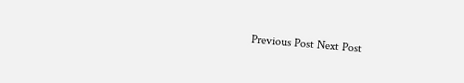Previous Post Next Post